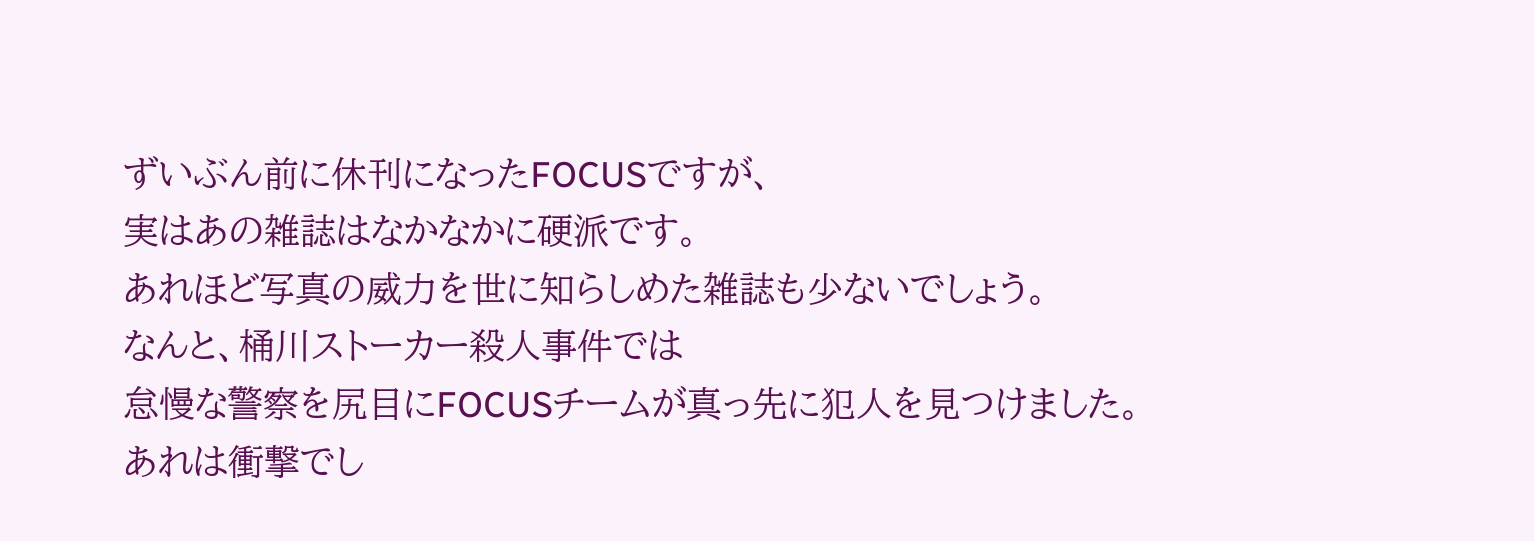ずいぶん前に休刊になったFOCUSですが、
実はあの雑誌はなかなかに硬派です。
あれほど写真の威力を世に知らしめた雑誌も少ないでしょう。
なんと、桶川ストーカー殺人事件では
怠慢な警察を尻目にFOCUSチームが真っ先に犯人を見つけました。
あれは衝撃でし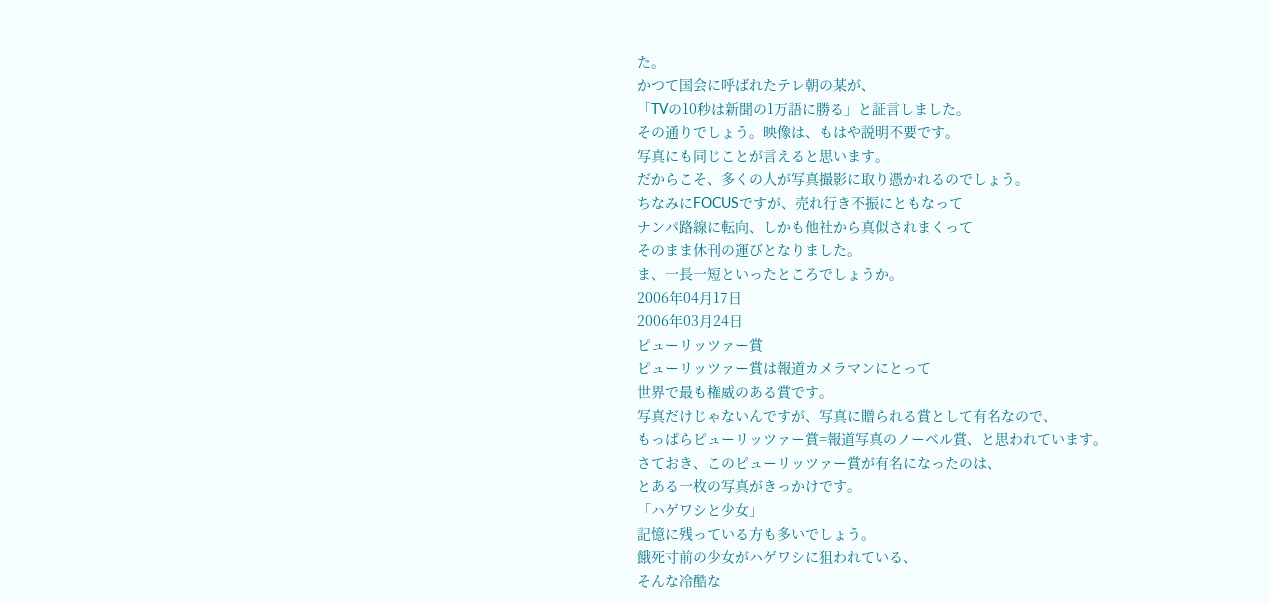た。
かつて国会に呼ばれたテレ朝の某が、
「TVの10秒は新聞の1万語に勝る」と証言しました。
その通りでしょう。映像は、もはや説明不要です。
写真にも同じことが言えると思います。
だからこそ、多くの人が写真撮影に取り憑かれるのでしょう。
ちなみにFOCUSですが、売れ行き不振にともなって
ナンパ路線に転向、しかも他社から真似されまくって
そのまま休刊の運びとなりました。
ま、一長一短といったところでしょうか。
2006年04月17日
2006年03月24日
ピューリッツァー賞
ピューリッツァー賞は報道カメラマンにとって
世界で最も権威のある賞です。
写真だけじゃないんですが、写真に贈られる賞として有名なので、
もっぱらピューリッツァー賞=報道写真のノーベル賞、と思われています。
さておき、このピューリッツァー賞が有名になったのは、
とある一枚の写真がきっかけです。
「ハゲワシと少女」
記憶に残っている方も多いでしょう。
餓死寸前の少女がハゲワシに狙われている、
そんな冷酷な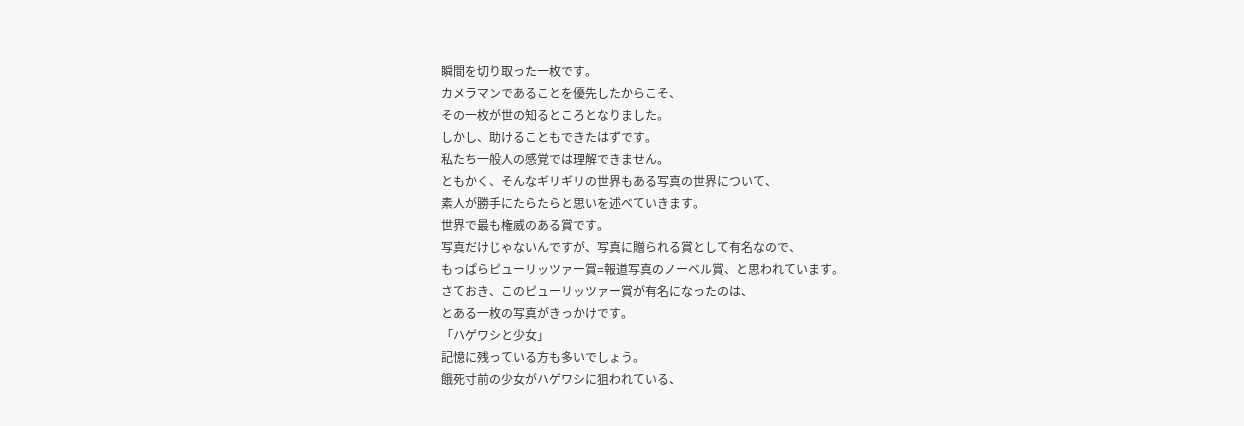瞬間を切り取った一枚です。
カメラマンであることを優先したからこそ、
その一枚が世の知るところとなりました。
しかし、助けることもできたはずです。
私たち一般人の感覚では理解できません。
ともかく、そんなギリギリの世界もある写真の世界について、
素人が勝手にたらたらと思いを述べていきます。
世界で最も権威のある賞です。
写真だけじゃないんですが、写真に贈られる賞として有名なので、
もっぱらピューリッツァー賞=報道写真のノーベル賞、と思われています。
さておき、このピューリッツァー賞が有名になったのは、
とある一枚の写真がきっかけです。
「ハゲワシと少女」
記憶に残っている方も多いでしょう。
餓死寸前の少女がハゲワシに狙われている、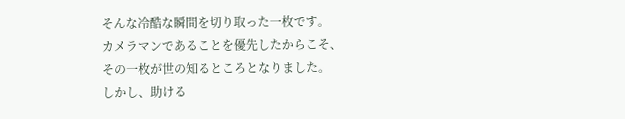そんな冷酷な瞬間を切り取った一枚です。
カメラマンであることを優先したからこそ、
その一枚が世の知るところとなりました。
しかし、助ける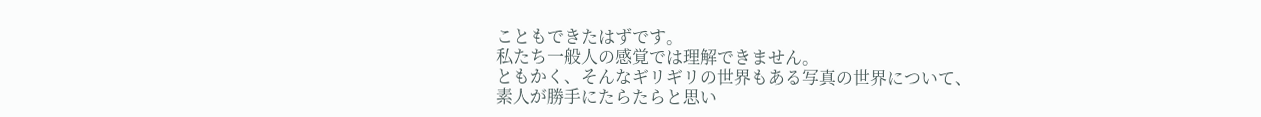こともできたはずです。
私たち一般人の感覚では理解できません。
ともかく、そんなギリギリの世界もある写真の世界について、
素人が勝手にたらたらと思い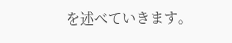を述べていきます。